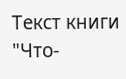Текст книги "Что-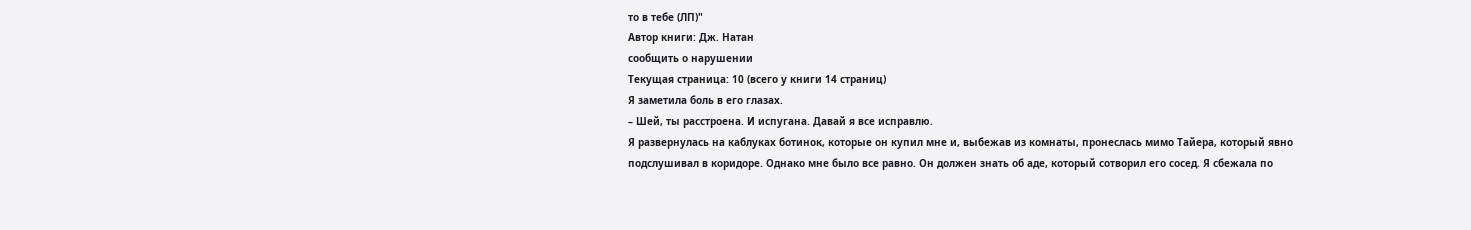то в тебе (ЛП)"
Автор книги: Дж. Натан
сообщить о нарушении
Текущая страница: 10 (всего у книги 14 страниц)
Я заметила боль в его глазах.
– Шей, ты расстроена. И испугана. Давай я все исправлю.
Я развернулась на каблуках ботинок, которые он купил мне и, выбежав из комнаты, пронеслась мимо Тайера, который явно подслушивал в коридоре. Однако мне было все равно. Он должен знать об аде, который сотворил его сосед. Я сбежала по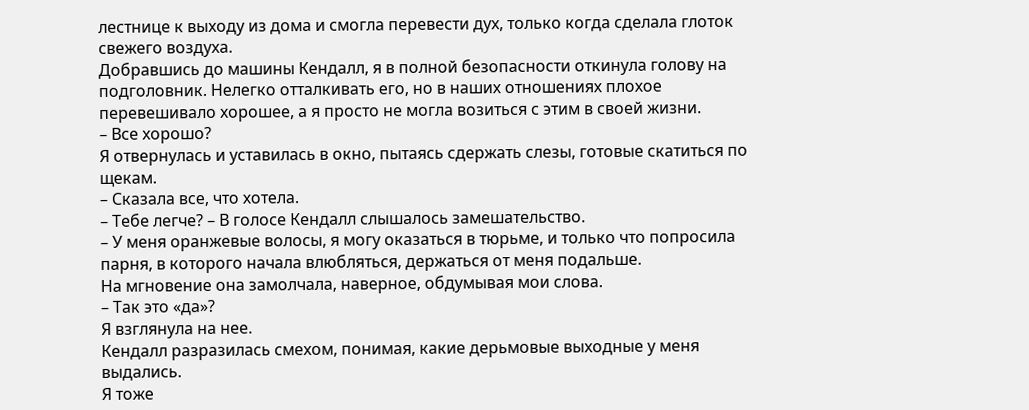лестнице к выходу из дома и смогла перевести дух, только когда сделала глоток свежего воздуха.
Добравшись до машины Кендалл, я в полной безопасности откинула голову на подголовник. Нелегко отталкивать его, но в наших отношениях плохое перевешивало хорошее, а я просто не могла возиться с этим в своей жизни.
– Все хорошо?
Я отвернулась и уставилась в окно, пытаясь сдержать слезы, готовые скатиться по щекам.
– Сказала все, что хотела.
– Тебе легче? – В голосе Кендалл слышалось замешательство.
– У меня оранжевые волосы, я могу оказаться в тюрьме, и только что попросила парня, в которого начала влюбляться, держаться от меня подальше.
На мгновение она замолчала, наверное, обдумывая мои слова.
– Так это «да»?
Я взглянула на нее.
Кендалл разразилась смехом, понимая, какие дерьмовые выходные у меня выдались.
Я тоже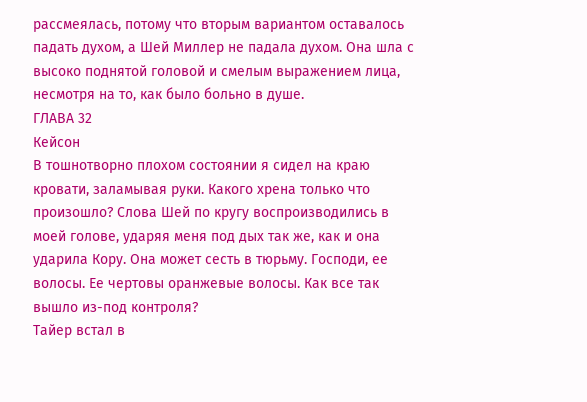рассмеялась, потому что вторым вариантом оставалось падать духом, а Шей Миллер не падала духом. Она шла с высоко поднятой головой и смелым выражением лица, несмотря на то, как было больно в душе.
ГЛАВА 32
Кейсон
В тошнотворно плохом состоянии я сидел на краю кровати, заламывая руки. Какого хрена только что произошло? Слова Шей по кругу воспроизводились в моей голове, ударяя меня под дых так же, как и она ударила Кору. Она может сесть в тюрьму. Господи, ее волосы. Ее чертовы оранжевые волосы. Как все так вышло из-под контроля?
Тайер встал в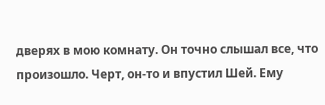дверях в мою комнату. Он точно слышал все, что произошло. Черт, он-то и впустил Шей. Ему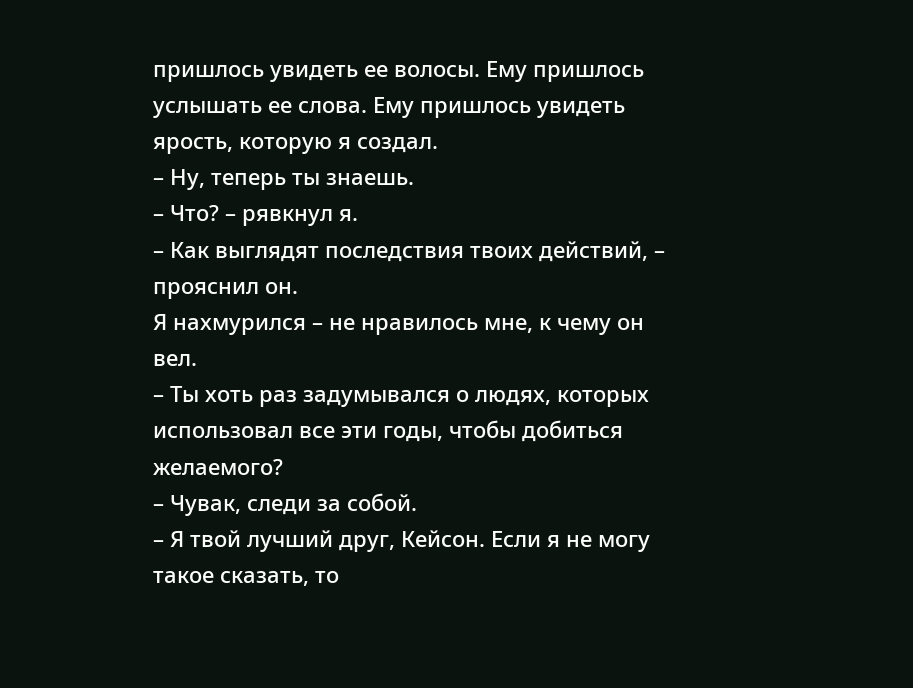пришлось увидеть ее волосы. Ему пришлось услышать ее слова. Ему пришлось увидеть ярость, которую я создал.
– Ну, теперь ты знаешь.
– Что? – рявкнул я.
– Как выглядят последствия твоих действий, – прояснил он.
Я нахмурился – не нравилось мне, к чему он вел.
– Ты хоть раз задумывался о людях, которых использовал все эти годы, чтобы добиться желаемого?
– Чувак, следи за собой.
– Я твой лучший друг, Кейсон. Если я не могу такое сказать, то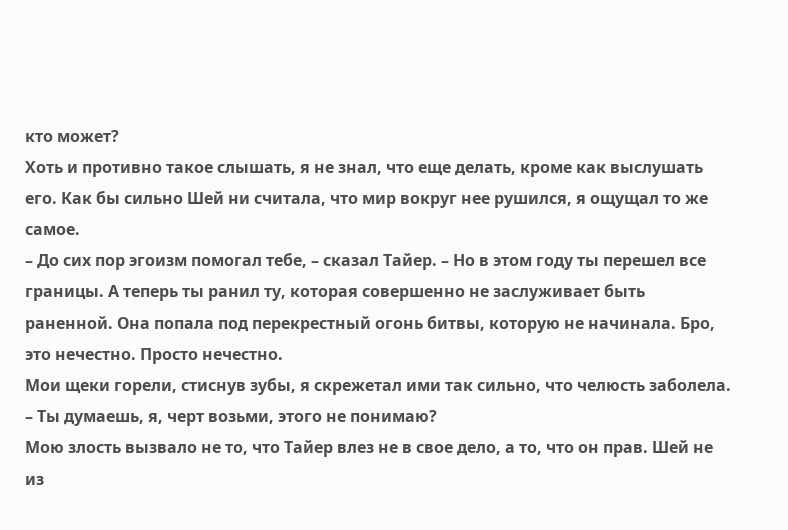кто может?
Хоть и противно такое слышать, я не знал, что еще делать, кроме как выслушать его. Как бы сильно Шей ни считала, что мир вокруг нее рушился, я ощущал то же самое.
– До сих пор эгоизм помогал тебе, – сказал Тайер. – Но в этом году ты перешел все границы. А теперь ты ранил ту, которая совершенно не заслуживает быть раненной. Она попала под перекрестный огонь битвы, которую не начинала. Бро, это нечестно. Просто нечестно.
Мои щеки горели, стиснув зубы, я скрежетал ими так сильно, что челюсть заболела.
– Ты думаешь, я, черт возьми, этого не понимаю?
Мою злость вызвало не то, что Тайер влез не в свое дело, а то, что он прав. Шей не из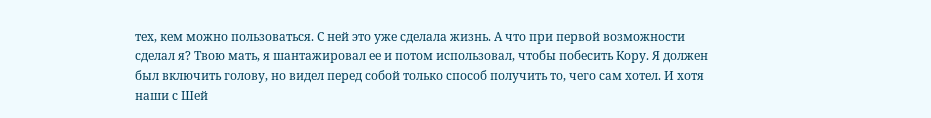тех, кем можно пользоваться. С ней это уже сделала жизнь. А что при первой возможности сделал я? Твою мать, я шантажировал ее и потом использовал, чтобы побесить Кору. Я должен был включить голову, но видел перед собой только способ получить то, чего сам хотел. И хотя наши с Шей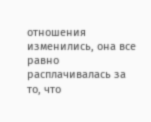отношения изменились, она все равно расплачивалась за то, что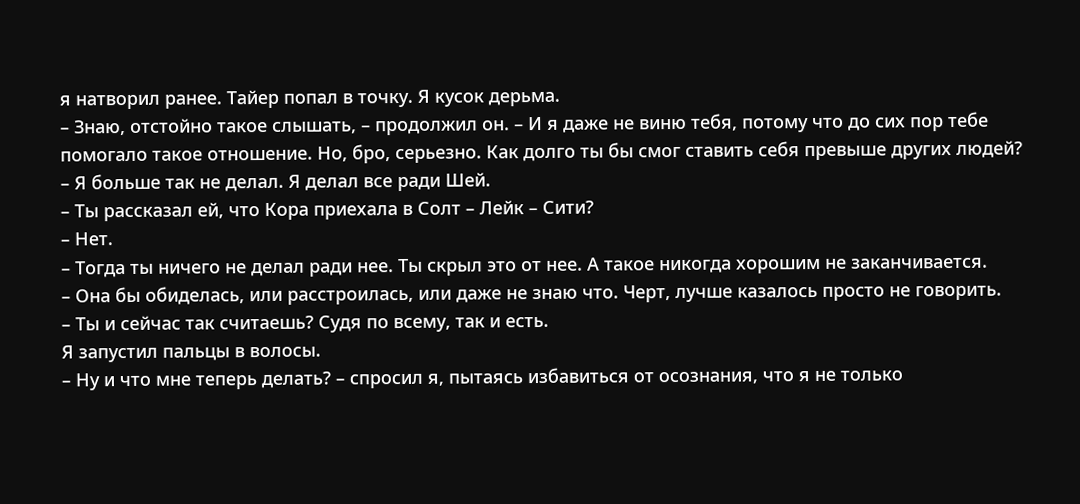я натворил ранее. Тайер попал в точку. Я кусок дерьма.
– Знаю, отстойно такое слышать, – продолжил он. – И я даже не виню тебя, потому что до сих пор тебе помогало такое отношение. Но, бро, серьезно. Как долго ты бы смог ставить себя превыше других людей?
– Я больше так не делал. Я делал все ради Шей.
– Ты рассказал ей, что Кора приехала в Солт – Лейк – Сити?
– Нет.
– Тогда ты ничего не делал ради нее. Ты скрыл это от нее. А такое никогда хорошим не заканчивается.
– Она бы обиделась, или расстроилась, или даже не знаю что. Черт, лучше казалось просто не говорить.
– Ты и сейчас так считаешь? Судя по всему, так и есть.
Я запустил пальцы в волосы.
– Ну и что мне теперь делать? – спросил я, пытаясь избавиться от осознания, что я не только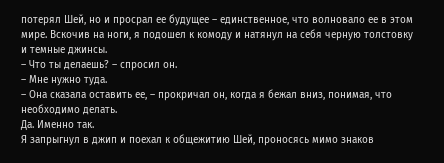потерял Шей, но и просрал ее будущее – единственное, что волновало ее в этом мире. Вскочив на ноги, я подошел к комоду и натянул на себя черную толстовку и темные джинсы.
– Что ты делаешь? – спросил он.
– Мне нужно туда.
– Она сказала оставить ее, – прокричал он, когда я бежал вниз, понимая, что необходимо делать.
Да. Именно так.
Я запрыгнул в джип и поехал к общежитию Шей, проносясь мимо знаков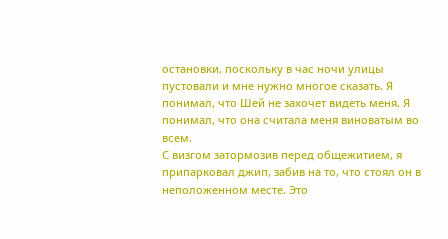остановки, поскольку в час ночи улицы пустовали и мне нужно многое сказать. Я понимал, что Шей не захочет видеть меня. Я понимал, что она считала меня виноватым во всем.
С визгом затормозив перед общежитием, я припарковал джип, забив на то, что стоял он в неположенном месте. Это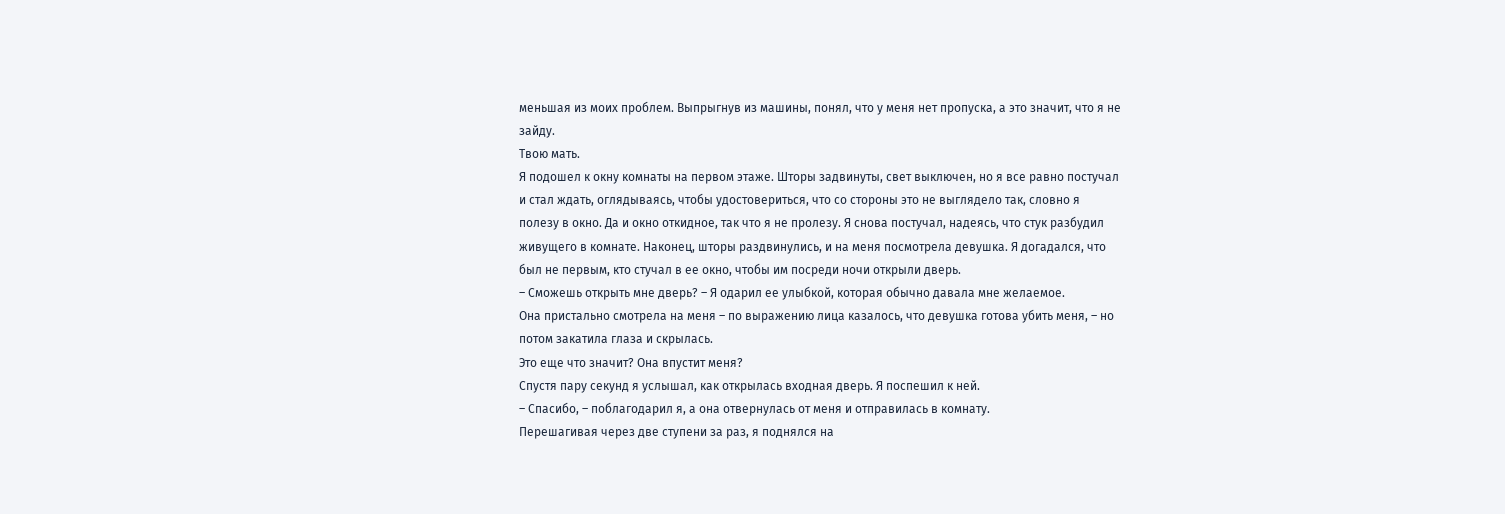меньшая из моих проблем. Выпрыгнув из машины, понял, что у меня нет пропуска, а это значит, что я не зайду.
Твою мать.
Я подошел к окну комнаты на первом этаже. Шторы задвинуты, свет выключен, но я все равно постучал и стал ждать, оглядываясь, чтобы удостовериться, что со стороны это не выглядело так, словно я полезу в окно. Да и окно откидное, так что я не пролезу. Я снова постучал, надеясь, что стук разбудил живущего в комнате. Наконец, шторы раздвинулись, и на меня посмотрела девушка. Я догадался, что был не первым, кто стучал в ее окно, чтобы им посреди ночи открыли дверь.
– Сможешь открыть мне дверь? – Я одарил ее улыбкой, которая обычно давала мне желаемое.
Она пристально смотрела на меня – по выражению лица казалось, что девушка готова убить меня, – но потом закатила глаза и скрылась.
Это еще что значит? Она впустит меня?
Спустя пару секунд я услышал, как открылась входная дверь. Я поспешил к ней.
– Спасибо, – поблагодарил я, а она отвернулась от меня и отправилась в комнату.
Перешагивая через две ступени за раз, я поднялся на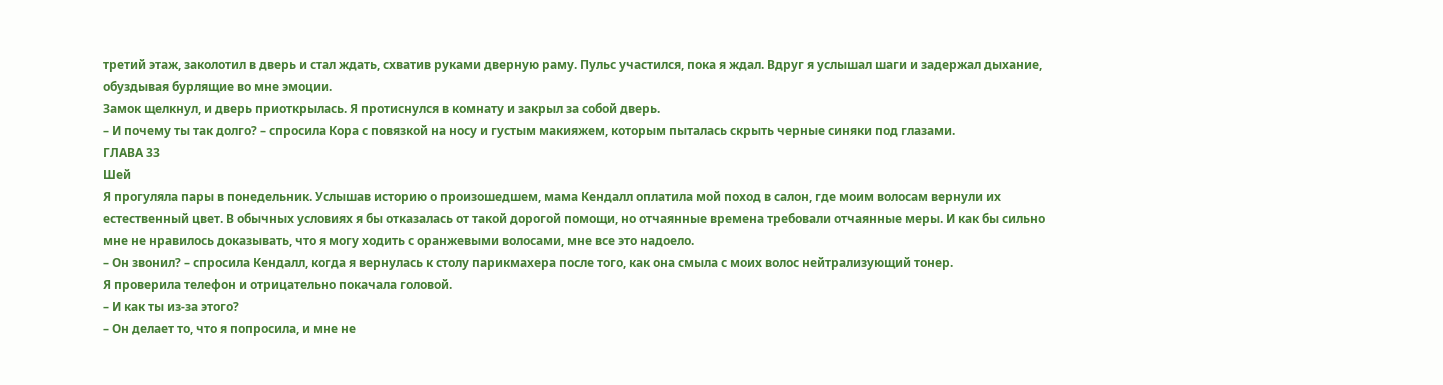третий этаж, заколотил в дверь и стал ждать, схватив руками дверную раму. Пульс участился, пока я ждал. Вдруг я услышал шаги и задержал дыхание, обуздывая бурлящие во мне эмоции.
Замок щелкнул, и дверь приоткрылась. Я протиснулся в комнату и закрыл за собой дверь.
– И почему ты так долго? – спросила Кора с повязкой на носу и густым макияжем, которым пыталась скрыть черные синяки под глазами.
ГЛАВА 33
Шей
Я прогуляла пары в понедельник. Услышав историю о произошедшем, мама Кендалл оплатила мой поход в салон, где моим волосам вернули их естественный цвет. В обычных условиях я бы отказалась от такой дорогой помощи, но отчаянные времена требовали отчаянные меры. И как бы сильно мне не нравилось доказывать, что я могу ходить с оранжевыми волосами, мне все это надоело.
– Он звонил? – спросила Кендалл, когда я вернулась к столу парикмахера после того, как она смыла с моих волос нейтрализующий тонер.
Я проверила телефон и отрицательно покачала головой.
– И как ты из-за этого?
– Он делает то, что я попросила, и мне не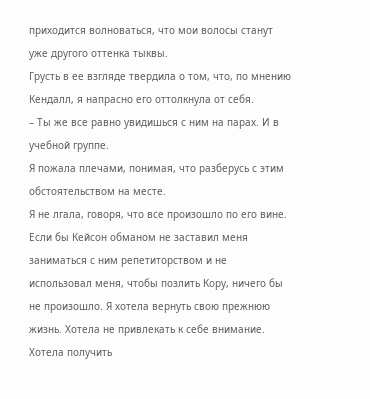приходится волноваться, что мои волосы станут уже другого оттенка тыквы.
Грусть в ее взгляде твердила о том, что, по мнению Кендалл, я напрасно его оттолкнула от себя.
– Ты же все равно увидишься с ним на парах. И в учебной группе.
Я пожала плечами, понимая, что разберусь с этим обстоятельством на месте.
Я не лгала, говоря, что все произошло по его вине. Если бы Кейсон обманом не заставил меня заниматься с ним репетиторством и не использовал меня, чтобы позлить Кору, ничего бы не произошло. Я хотела вернуть свою прежнюю жизнь. Хотела не привлекать к себе внимание. Хотела получить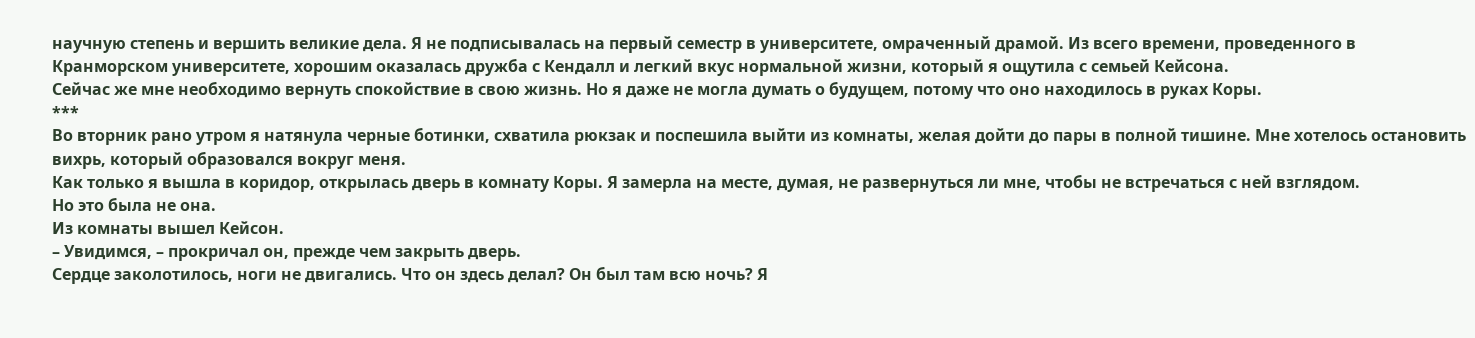научную степень и вершить великие дела. Я не подписывалась на первый семестр в университете, омраченный драмой. Из всего времени, проведенного в Кранморском университете, хорошим оказалась дружба с Кендалл и легкий вкус нормальной жизни, который я ощутила с семьей Кейсона.
Сейчас же мне необходимо вернуть спокойствие в свою жизнь. Но я даже не могла думать о будущем, потому что оно находилось в руках Коры.
***
Во вторник рано утром я натянула черные ботинки, схватила рюкзак и поспешила выйти из комнаты, желая дойти до пары в полной тишине. Мне хотелось остановить вихрь, который образовался вокруг меня.
Как только я вышла в коридор, открылась дверь в комнату Коры. Я замерла на месте, думая, не развернуться ли мне, чтобы не встречаться с ней взглядом.
Но это была не она.
Из комнаты вышел Кейсон.
– Увидимся, – прокричал он, прежде чем закрыть дверь.
Сердце заколотилось, ноги не двигались. Что он здесь делал? Он был там всю ночь? Я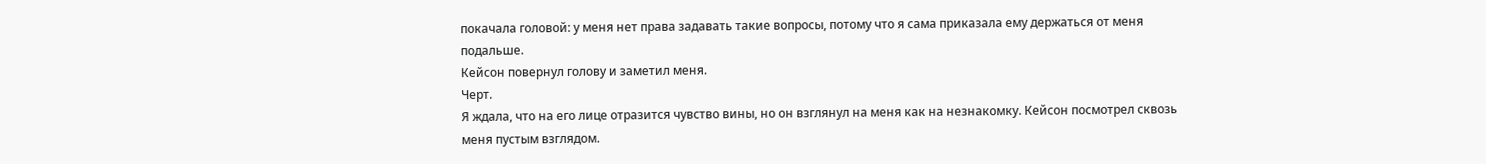покачала головой: у меня нет права задавать такие вопросы, потому что я сама приказала ему держаться от меня подальше.
Кейсон повернул голову и заметил меня.
Черт.
Я ждала, что на его лице отразится чувство вины, но он взглянул на меня как на незнакомку. Кейсон посмотрел сквозь меня пустым взглядом.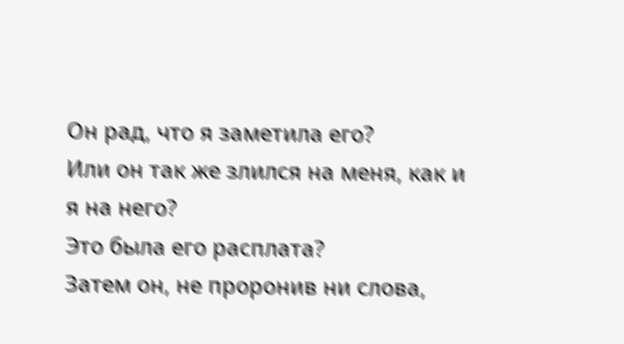Он рад, что я заметила его?
Или он так же злился на меня, как и я на него?
Это была его расплата?
Затем он, не проронив ни слова,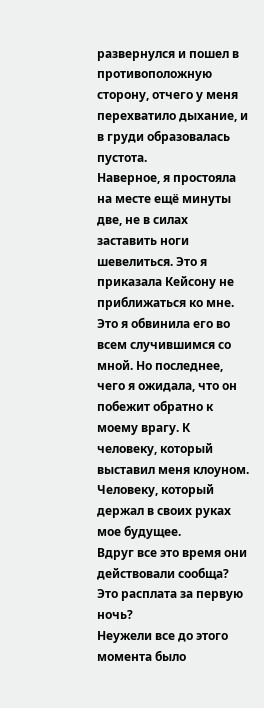развернулся и пошел в противоположную сторону, отчего у меня перехватило дыхание, и в груди образовалась пустота.
Наверное, я простояла на месте ещё минуты две, не в силах заставить ноги шевелиться. Это я приказала Кейсону не приближаться ко мне. Это я обвинила его во всем случившимся со мной. Но последнее, чего я ожидала, что он побежит обратно к моему врагу. К человеку, который выставил меня клоуном. Человеку, который держал в своих руках мое будущее.
Вдруг все это время они действовали сообща?
Это расплата за первую ночь?
Неужели все до этого момента было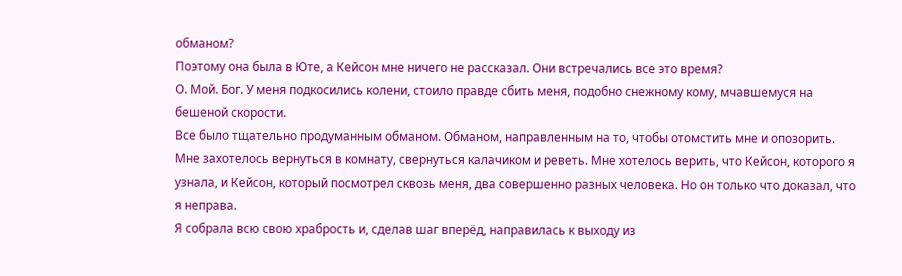обманом?
Поэтому она была в Юте, а Кейсон мне ничего не рассказал. Они встречались все это время?
О. Мой. Бог. У меня подкосились колени, стоило правде сбить меня, подобно снежному кому, мчавшемуся на бешеной скорости.
Все было тщательно продуманным обманом. Обманом, направленным на то, чтобы отомстить мне и опозорить.
Мне захотелось вернуться в комнату, свернуться калачиком и реветь. Мне хотелось верить, что Кейсон, которого я узнала, и Кейсон, который посмотрел сквозь меня, два совершенно разных человека. Но он только что доказал, что я неправа.
Я собрала всю свою храбрость и, сделав шаг вперёд, направилась к выходу из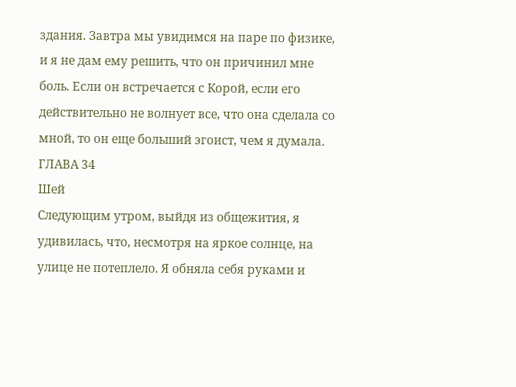здания. Завтра мы увидимся на паре по физике, и я не дам ему решить, что он причинил мне боль. Если он встречается с Корой, если его действительно не волнует все, что она сделала со мной, то он еще больший эгоист, чем я думала.
ГЛАВА 34
Шей
Следующим утром, выйдя из общежития, я удивилась, что, несмотря на яркое солнце, на улице не потеплело. Я обняла себя руками и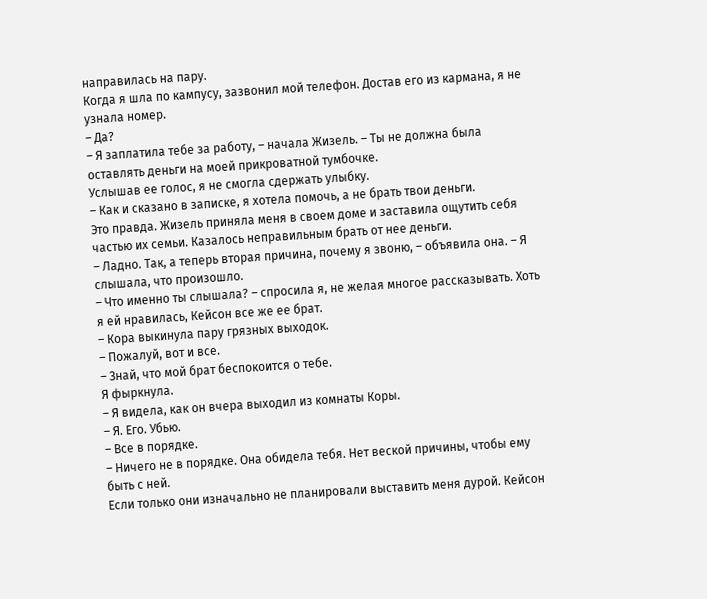направилась на пару.
Когда я шла по кампусу, зазвонил мой телефон. Достав его из кармана, я не узнала номер.
– Да?
– Я заплатила тебе за работу, – начала Жизель. – Ты не должна была оставлять деньги на моей прикроватной тумбочке.
Услышав ее голос, я не смогла сдержать улыбку.
– Как и сказано в записке, я хотела помочь, а не брать твои деньги.
Это правда. Жизель приняла меня в своем доме и заставила ощутить себя частью их семьи. Казалось неправильным брать от нее деньги.
– Ладно. Так, а теперь вторая причина, почему я звоню, – объявила она. – Я слышала, что произошло.
– Что именно ты слышала? – спросила я, не желая многое рассказывать. Хоть я ей нравилась, Кейсон все же ее брат.
– Кора выкинула пару грязных выходок.
– Пожалуй, вот и все.
– Знай, что мой брат беспокоится о тебе.
Я фыркнула.
– Я видела, как он вчера выходил из комнаты Коры.
– Я. Его. Убью.
– Все в порядке.
– Ничего не в порядке. Она обидела тебя. Нет веской причины, чтобы ему быть с ней.
Если только они изначально не планировали выставить меня дурой. Кейсон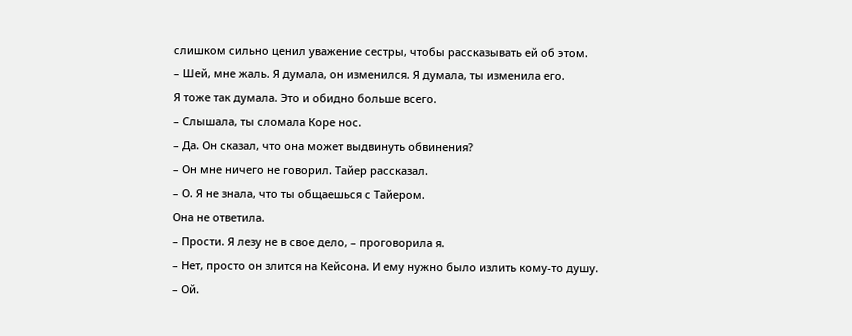слишком сильно ценил уважение сестры, чтобы рассказывать ей об этом.
– Шей, мне жаль. Я думала, он изменился. Я думала, ты изменила его.
Я тоже так думала. Это и обидно больше всего.
– Слышала, ты сломала Коре нос.
– Да. Он сказал, что она может выдвинуть обвинения?
– Он мне ничего не говорил. Тайер рассказал.
– О. Я не знала, что ты общаешься с Тайером.
Она не ответила.
– Прости. Я лезу не в свое дело, – проговорила я.
– Нет, просто он злится на Кейсона. И ему нужно было излить кому-то душу.
– Ой.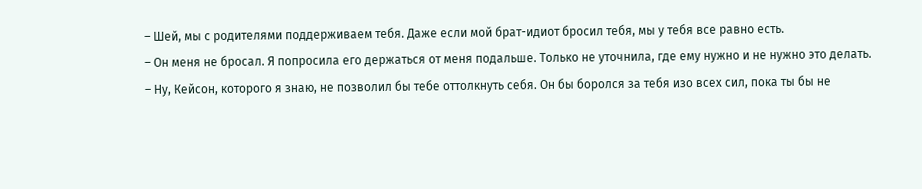– Шей, мы с родителями поддерживаем тебя. Даже если мой брат-идиот бросил тебя, мы у тебя все равно есть.
– Он меня не бросал. Я попросила его держаться от меня подальше. Только не уточнила, где ему нужно и не нужно это делать.
– Ну, Кейсон, которого я знаю, не позволил бы тебе оттолкнуть себя. Он бы боролся за тебя изо всех сил, пока ты бы не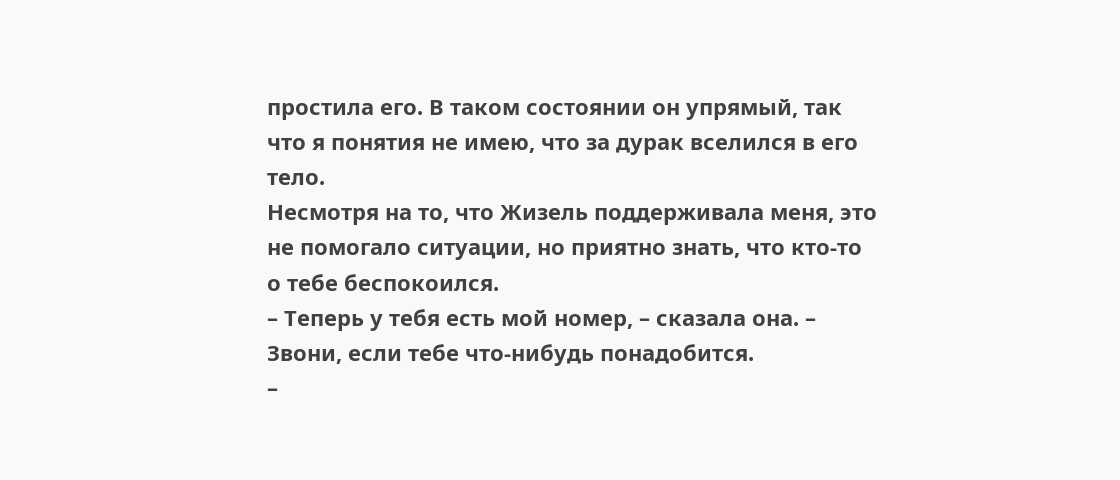простила его. В таком состоянии он упрямый, так что я понятия не имею, что за дурак вселился в его тело.
Несмотря на то, что Жизель поддерживала меня, это не помогало ситуации, но приятно знать, что кто-то о тебе беспокоился.
– Теперь у тебя есть мой номер, – сказала она. – Звони, если тебе что-нибудь понадобится.
–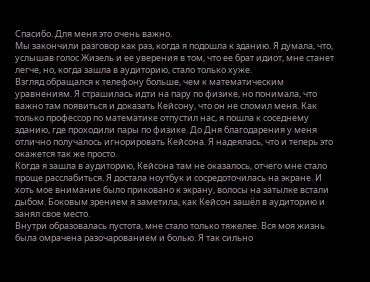Спасибо. Для меня это очень важно.
Мы закончили разговор как раз, когда я подошла к зданию. Я думала, что, услышав голос Жизель и ее уверения в том, что ее брат идиот, мне станет легче, но, когда зашла в аудиторию, стало только хуже.
Взгляд обращался к телефону больше, чем к математическим уравнениям. Я страшилась идти на пару по физике, но понимала, что важно там появиться и доказать Кейсону, что он не сломил меня. Как только профессор по математике отпустил нас, я пошла к соседнему зданию, где проходили пары по физике. До Дня благодарения у меня отлично получалось игнорировать Кейсона. Я надеялась, что и теперь это окажется так же просто.
Когда я зашла в аудиторию, Кейсона там не оказалось, отчего мне стало проще расслабиться. Я достала ноутбук и сосредоточилась на экране. И хоть мое внимание было приковано к экрану, волосы на затылке встали дыбом. Боковым зрением я заметила, как Кейсон зашёл в аудиторию и занял свое место.
Внутри образовалась пустота, мне стало только тяжелее. Вся моя жизнь была омрачена разочарованием и болью. Я так сильно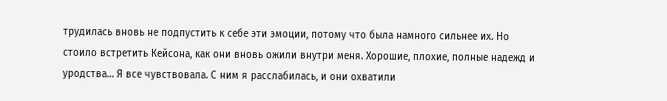трудилась вновь не подпустить к себе эти эмоции, потому что была намного сильнее их. Но стоило встретить Кейсона, как они вновь ожили внутри меня. Хорошие, плохие, полные надежд и уродства… Я все чувствовала. С ним я расслабилась, и они охватили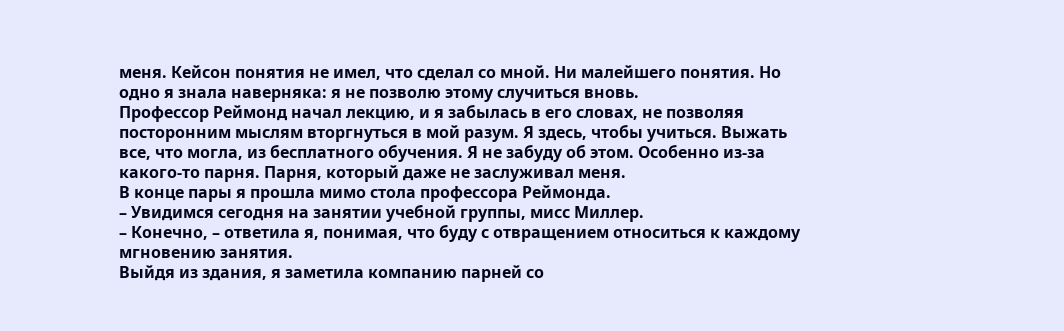меня. Кейсон понятия не имел, что сделал со мной. Ни малейшего понятия. Но одно я знала наверняка: я не позволю этому случиться вновь.
Профессор Реймонд начал лекцию, и я забылась в его словах, не позволяя посторонним мыслям вторгнуться в мой разум. Я здесь, чтобы учиться. Выжать все, что могла, из бесплатного обучения. Я не забуду об этом. Особенно из-за какого-то парня. Парня, который даже не заслуживал меня.
В конце пары я прошла мимо стола профессора Реймонда.
– Увидимся сегодня на занятии учебной группы, мисс Миллер.
– Конечно, – ответила я, понимая, что буду с отвращением относиться к каждому мгновению занятия.
Выйдя из здания, я заметила компанию парней со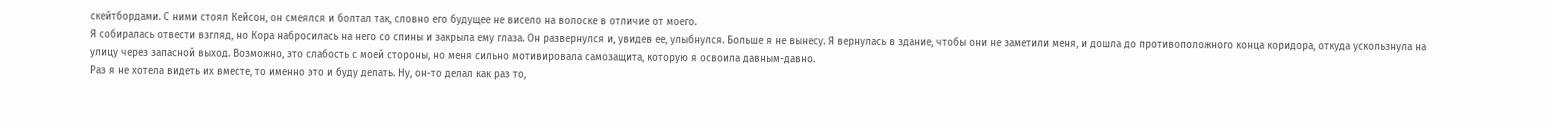скейтбордами. С ними стоял Кейсон, он смеялся и болтал так, словно его будущее не висело на волоске в отличие от моего.
Я собиралась отвести взгляд, но Кора набросилась на него со спины и закрыла ему глаза. Он развернулся и, увидев ее, улыбнулся. Больше я не вынесу. Я вернулась в здание, чтобы они не заметили меня, и дошла до противоположного конца коридора, откуда ускользнула на улицу через запасной выход. Возможно, это слабость с моей стороны, но меня сильно мотивировала самозащита, которую я освоила давным-давно.
Раз я не хотела видеть их вместе, то именно это и буду делать. Ну, он-то делал как раз то,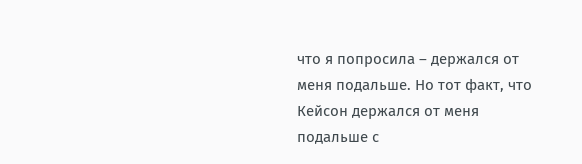что я попросила – держался от меня подальше. Но тот факт, что Кейсон держался от меня подальше с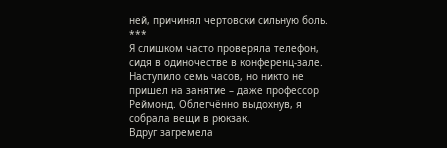ней, причинял чертовски сильную боль.
***
Я слишком часто проверяла телефон, сидя в одиночестве в конференц-зале. Наступило семь часов, но никто не пришел на занятие – даже профессор Реймонд. Облегчённо выдохнув, я собрала вещи в рюкзак.
Вдруг загремела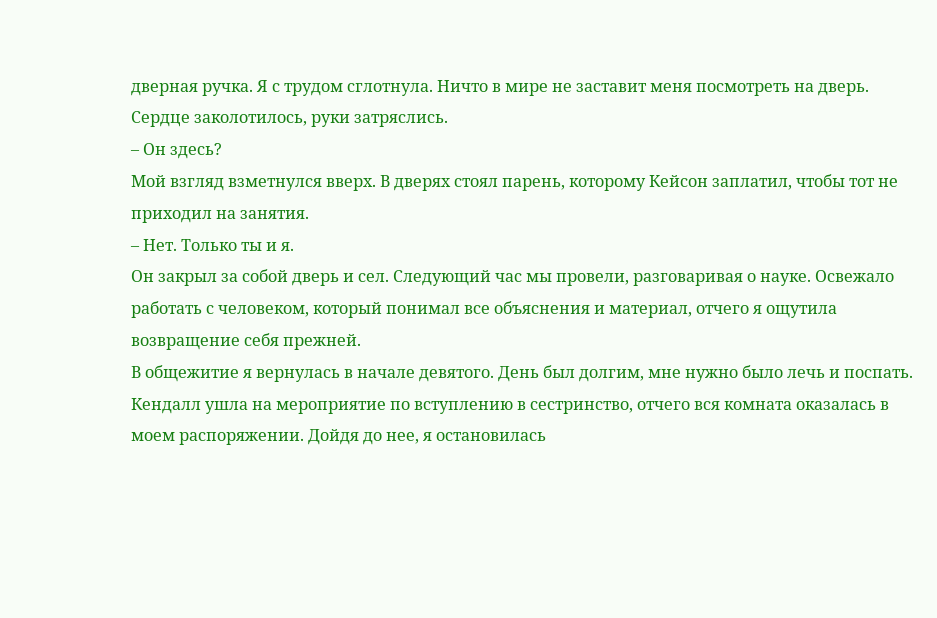дверная ручка. Я с трудом сглотнула. Ничто в мире не заставит меня посмотреть на дверь. Сердце заколотилось, руки затряслись.
– Он здесь?
Мой взгляд взметнулся вверх. В дверях стоял парень, которому Кейсон заплатил, чтобы тот не приходил на занятия.
– Нет. Только ты и я.
Он закрыл за собой дверь и сел. Следующий час мы провели, разговаривая о науке. Освежало работать с человеком, который понимал все объяснения и материал, отчего я ощутила возвращение себя прежней.
В общежитие я вернулась в начале девятого. День был долгим, мне нужно было лечь и поспать. Кендалл ушла на мероприятие по вступлению в сестринство, отчего вся комната оказалась в моем распоряжении. Дойдя до нее, я остановилась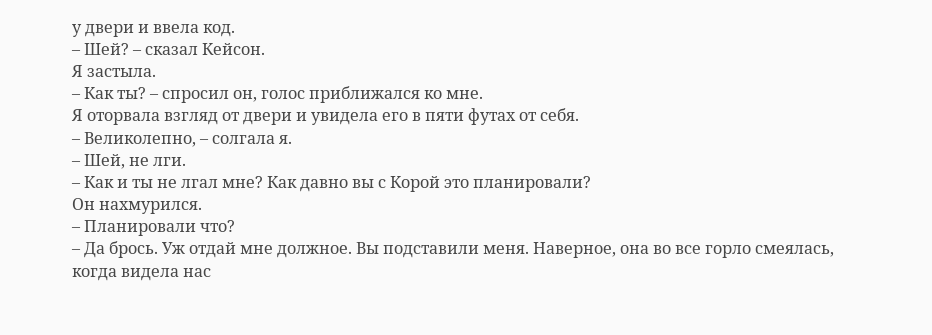у двери и ввела код.
– Шей? – сказал Кейсон.
Я застыла.
– Как ты? – спросил он, голос приближался ко мне.
Я оторвала взгляд от двери и увидела его в пяти футах от себя.
– Великолепно, – солгала я.
– Шей, не лги.
– Как и ты не лгал мне? Как давно вы с Корой это планировали?
Он нахмурился.
– Планировали что?
– Да брось. Уж отдай мне должное. Вы подставили меня. Наверное, она во все горло смеялась, когда видела нас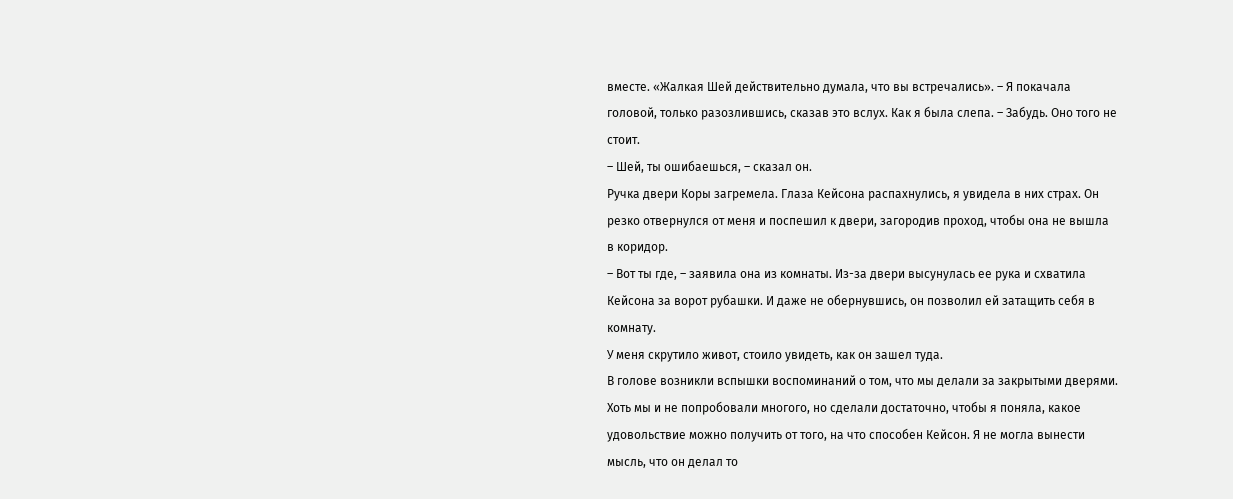вместе. «Жалкая Шей действительно думала, что вы встречались». – Я покачала головой, только разозлившись, сказав это вслух. Как я была слепа. – Забудь. Оно того не стоит.
– Шей, ты ошибаешься, – сказал он.
Ручка двери Коры загремела. Глаза Кейсона распахнулись, я увидела в них страх. Он резко отвернулся от меня и поспешил к двери, загородив проход, чтобы она не вышла в коридор.
– Вот ты где, – заявила она из комнаты. Из-за двери высунулась ее рука и схватила Кейсона за ворот рубашки. И даже не обернувшись, он позволил ей затащить себя в комнату.
У меня скрутило живот, стоило увидеть, как он зашел туда.
В голове возникли вспышки воспоминаний о том, что мы делали за закрытыми дверями. Хоть мы и не попробовали многого, но сделали достаточно, чтобы я поняла, какое удовольствие можно получить от того, на что способен Кейсон. Я не могла вынести мысль, что он делал то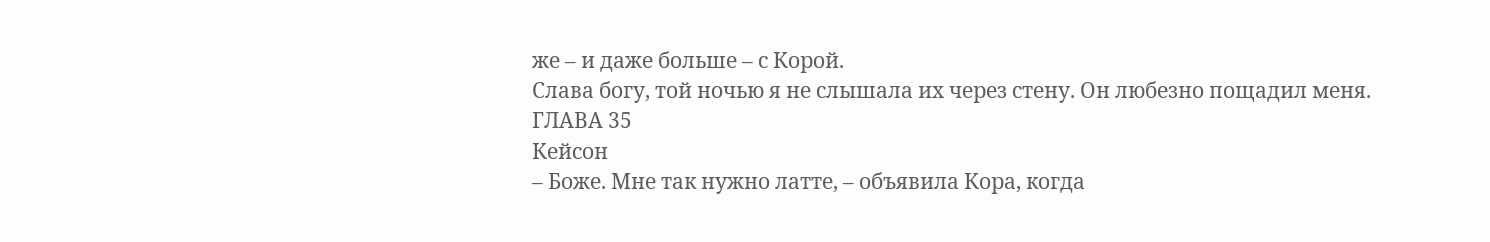же – и даже больше – с Корой.
Слава богу, той ночью я не слышала их через стену. Он любезно пощадил меня.
ГЛАВА 35
Кейсон
– Боже. Мне так нужно латте, – объявила Кора, когда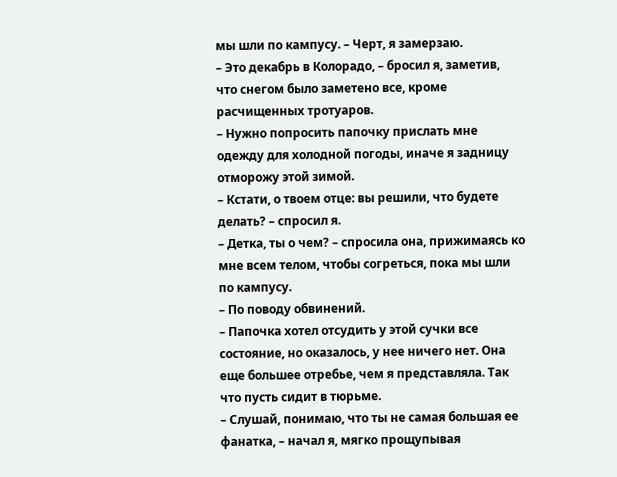мы шли по кампусу. – Черт, я замерзаю.
– Это декабрь в Колорадо, – бросил я, заметив, что снегом было заметено все, кроме расчищенных тротуаров.
– Нужно попросить папочку прислать мне одежду для холодной погоды, иначе я задницу отморожу этой зимой.
– Кстати, о твоем отце: вы решили, что будете делать? – спросил я.
– Детка, ты о чем? – спросила она, прижимаясь ко мне всем телом, чтобы согреться, пока мы шли по кампусу.
– По поводу обвинений.
– Папочка хотел отсудить у этой сучки все состояние, но оказалось, у нее ничего нет. Она еще большее отребье, чем я представляла. Так что пусть сидит в тюрьме.
– Слушай, понимаю, что ты не самая большая ее фанатка, – начал я, мягко прощупывая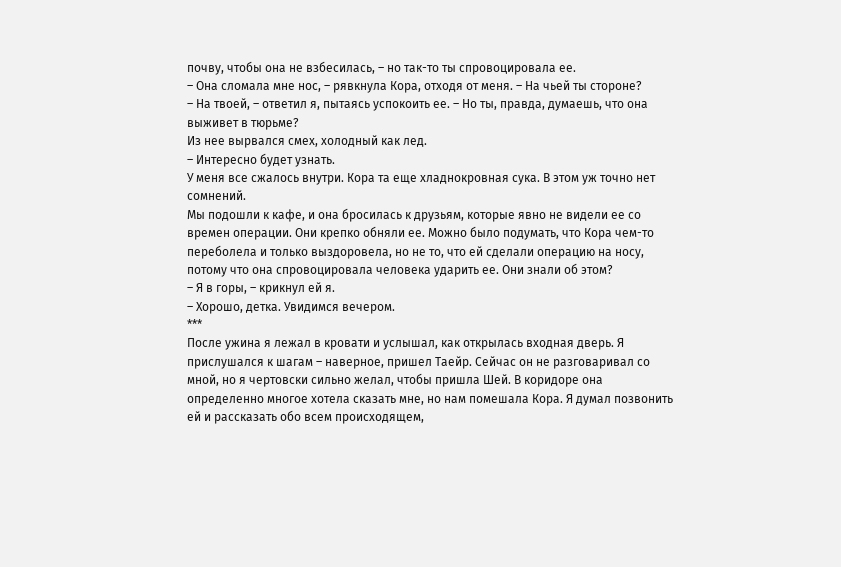почву, чтобы она не взбесилась, – но так-то ты спровоцировала ее.
– Она сломала мне нос, – рявкнула Кора, отходя от меня. – На чьей ты стороне?
– На твоей, – ответил я, пытаясь успокоить ее. – Но ты, правда, думаешь, что она выживет в тюрьме?
Из нее вырвался смех, холодный как лед.
– Интересно будет узнать.
У меня все сжалось внутри. Кора та еще хладнокровная сука. В этом уж точно нет сомнений.
Мы подошли к кафе, и она бросилась к друзьям, которые явно не видели ее со времен операции. Они крепко обняли ее. Можно было подумать, что Кора чем-то переболела и только выздоровела, но не то, что ей сделали операцию на носу, потому что она спровоцировала человека ударить ее. Они знали об этом?
– Я в горы, – крикнул ей я.
– Хорошо, детка. Увидимся вечером.
***
После ужина я лежал в кровати и услышал, как открылась входная дверь. Я прислушался к шагам – наверное, пришел Таейр. Сейчас он не разговаривал со мной, но я чертовски сильно желал, чтобы пришла Шей. В коридоре она определенно многое хотела сказать мне, но нам помешала Кора. Я думал позвонить ей и рассказать обо всем происходящем,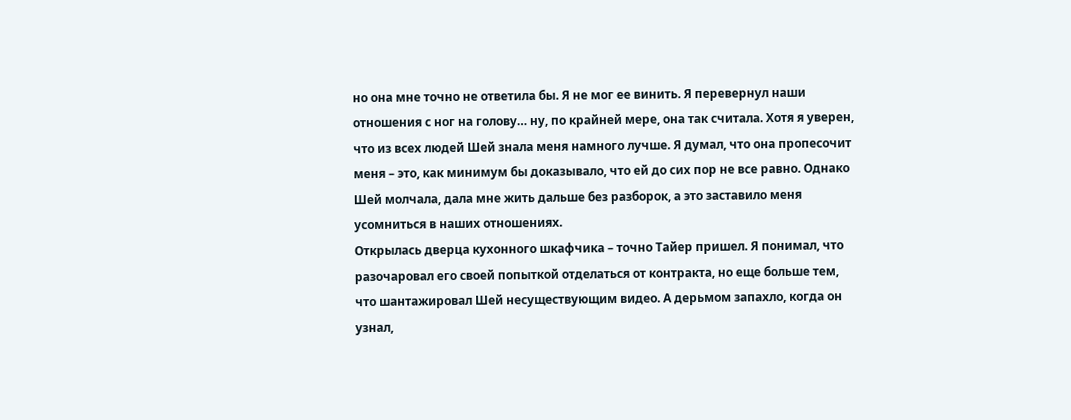но она мне точно не ответила бы. Я не мог ее винить. Я перевернул наши отношения с ног на голову… ну, по крайней мере, она так считала. Хотя я уверен, что из всех людей Шей знала меня намного лучше. Я думал, что она пропесочит меня – это, как минимум бы доказывало, что ей до сих пор не все равно. Однако Шей молчала, дала мне жить дальше без разборок, а это заставило меня усомниться в наших отношениях.
Открылась дверца кухонного шкафчика – точно Тайер пришел. Я понимал, что разочаровал его своей попыткой отделаться от контракта, но еще больше тем, что шантажировал Шей несуществующим видео. А дерьмом запахло, когда он узнал,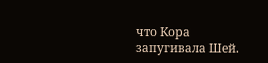что Кора запугивала Шей.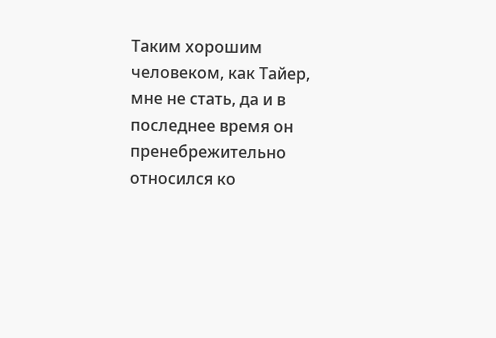Таким хорошим человеком, как Тайер, мне не стать, да и в последнее время он пренебрежительно относился ко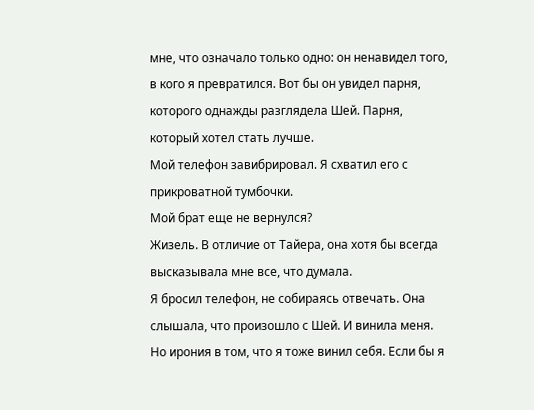мне, что означало только одно: он ненавидел того, в кого я превратился. Вот бы он увидел парня, которого однажды разглядела Шей. Парня, который хотел стать лучше.
Мой телефон завибрировал. Я схватил его с прикроватной тумбочки.
Мой брат еще не вернулся?
Жизель. В отличие от Тайера, она хотя бы всегда высказывала мне все, что думала.
Я бросил телефон, не собираясь отвечать. Она слышала, что произошло с Шей. И винила меня. Но ирония в том, что я тоже винил себя. Если бы я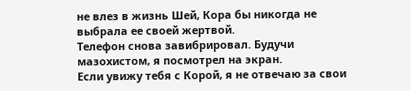не влез в жизнь Шей, Кора бы никогда не выбрала ее своей жертвой.
Телефон снова завибрировал. Будучи мазохистом, я посмотрел на экран.
Если увижу тебя с Корой, я не отвечаю за свои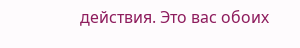действия. Это вас обоих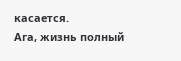касается.
Ага, жизнь полный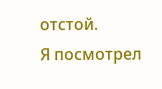отстой.
Я посмотрел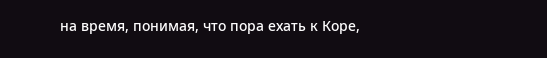на время, понимая, что пора ехать к Коре,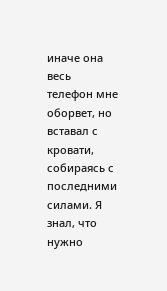иначе она весь телефон мне оборвет, но вставал с кровати, собираясь с последними силами. Я знал, что нужно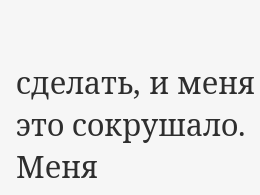сделать, и меня это сокрушало. Меня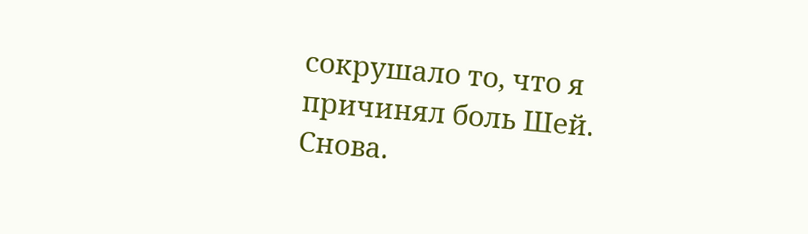сокрушало то, что я причинял боль Шей.
Снова.